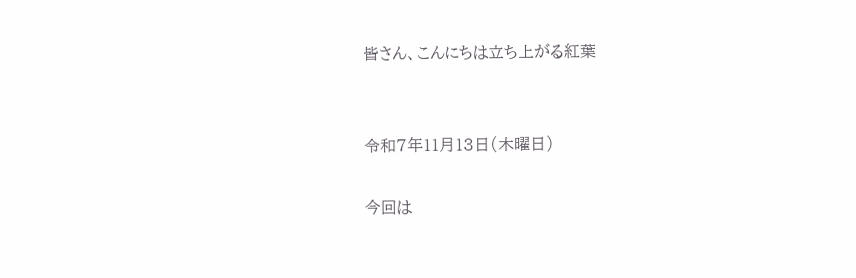皆さん、こんにちは立ち上がる紅葉


令和7年11月13日(木曜日)

今回は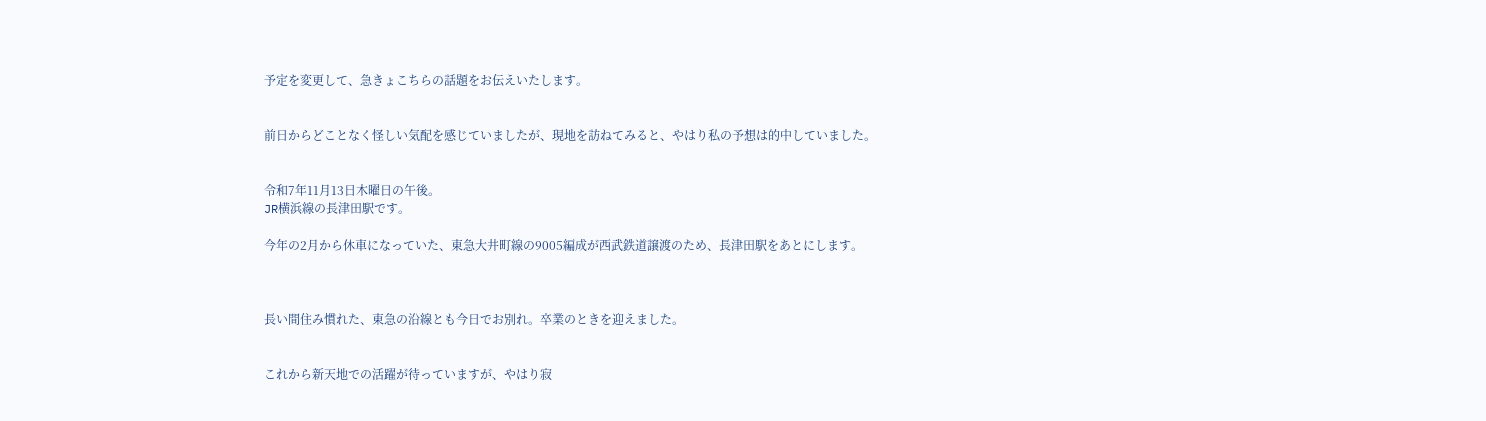予定を変更して、急きょこちらの話題をお伝えいたします。


前日からどことなく怪しい気配を感じていましたが、現地を訪ねてみると、やはり私の予想は的中していました。


令和7年11月13日木曜日の午後。
JR横浜線の長津田駅です。

今年の2月から休車になっていた、東急大井町線の9005編成が西武鉄道譲渡のため、長津田駅をあとにします。



長い間住み慣れた、東急の沿線とも今日でお別れ。卒業のときを迎えました。


これから新天地での活躍が待っていますが、やはり寂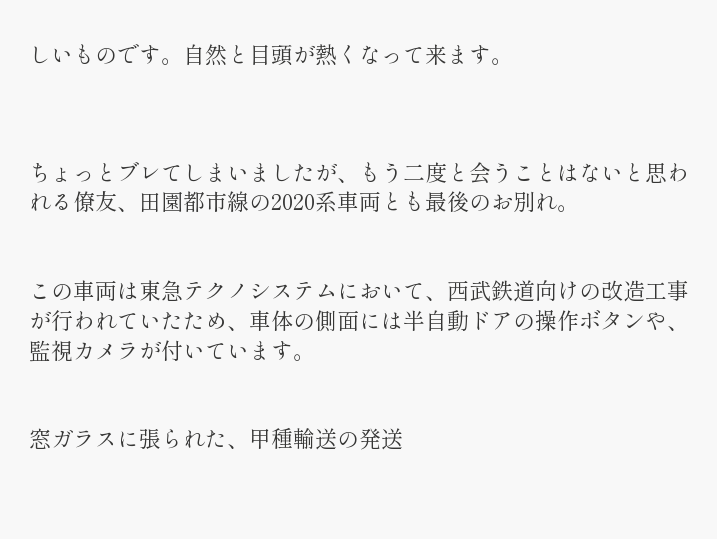しいものです。自然と目頭が熱くなって来ます。



ちょっとブレてしまいましたが、もう二度と会うことはないと思われる僚友、田園都市線の2020系車両とも最後のお別れ。


この車両は東急テクノシステムにおいて、西武鉄道向けの改造工事が行われていたため、車体の側面には半自動ドアの操作ボタンや、監視カメラが付いています。


窓ガラスに張られた、甲種輸送の発送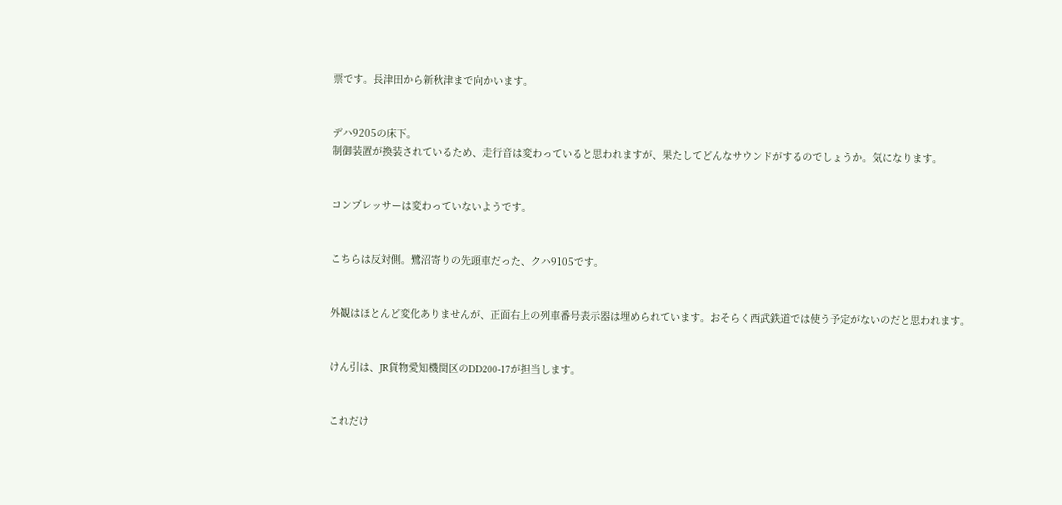票です。長津田から新秋津まで向かいます。


デハ9205の床下。
制御装置が換装されているため、走行音は変わっていると思われますが、果たしてどんなサウンドがするのでしょうか。気になります。


コンプレッサーは変わっていないようです。


こちらは反対側。鷺沼寄りの先頭車だった、クハ9105です。


外観はほとんど変化ありませんが、正面右上の列車番号表示器は埋められています。おそらく西武鉄道では使う予定がないのだと思われます。


けん引は、JR貨物愛知機関区のDD200-17が担当します。


これだけ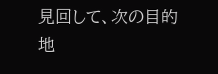見回して、次の目的地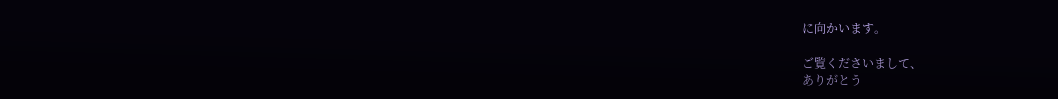に向かいます。

ご覧くださいまして、
ありがとう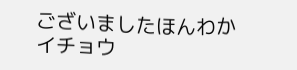ございましたほんわかイチョウ